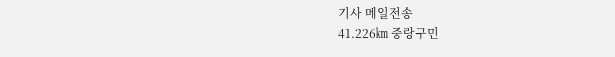기사 메일전송
41.226㎞ 중랑구민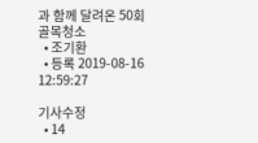과 함께 달려온 50회 골목청소
  • 조기환
  • 등록 2019-08-16 12:59:27

기사수정
  • 14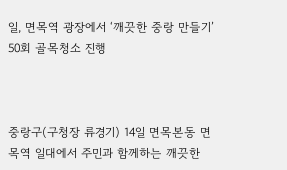일, 면목역 광장에서 ‘깨끗한 중랑 만들기’ 50회 골목청소 진행



중랑구(구청장 류경기) 14일 면목본동 면목역 일대에서 주민과 함께하는 깨끗한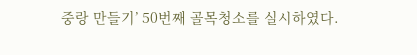중랑 만들기’ 50번째 골목청소를 실시하였다.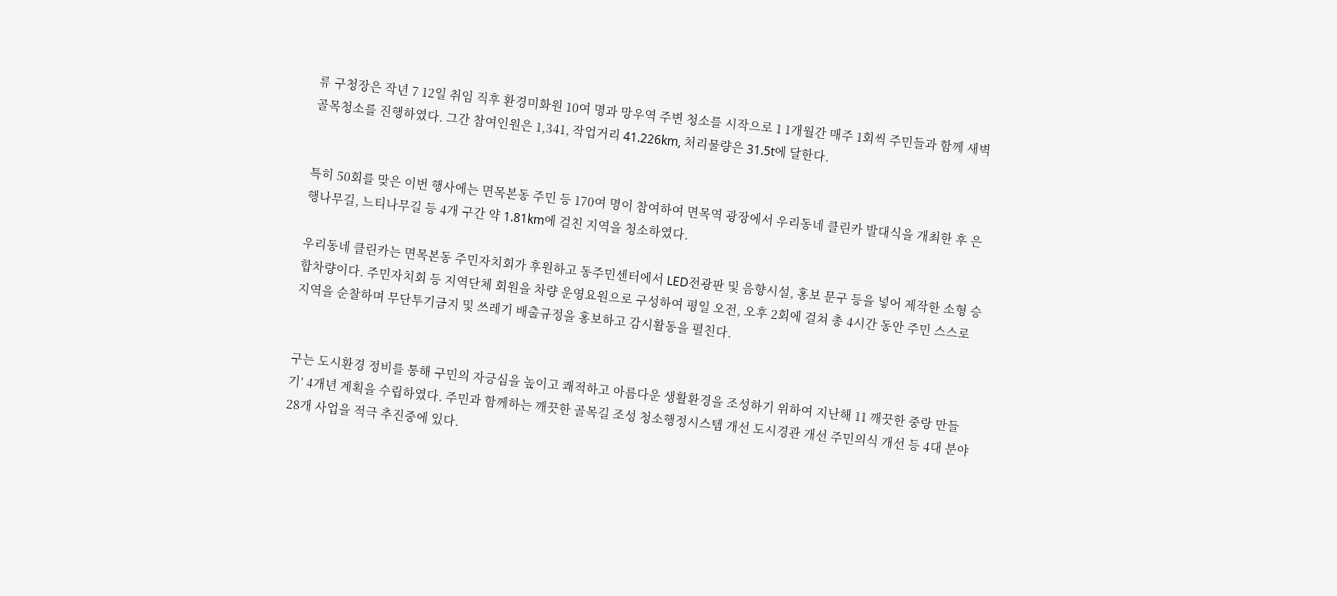류 구청장은 작년 7 12일 취임 직후 환경미화원 10여 명과 망우역 주변 청소를 시작으로 1 1개월간 매주 1회씩 주민들과 함께 새벽 골목청소를 진행하였다. 그간 참여인원은 1,341, 작업거리 41.226km, 처리물량은 31.5t에 달한다.


특히 50회를 맞은 이번 행사에는 면목본동 주민 등 170여 명이 참여하여 면목역 광장에서 우리동네 클린카 발대식을 개최한 후 은행나무길, 느티나무길 등 4개 구간 약 1.81km에 걸친 지역을 청소하였다.

우리동네 클린카는 면목본동 주민자치회가 후원하고 동주민센터에서 LED전광판 및 음향시설, 홍보 문구 등을 넣어 제작한 소형 승합차량이다. 주민자치회 등 지역단체 회원을 차량 운영요원으로 구성하여 평일 오전, 오후 2회에 걸쳐 총 4시간 동안 주민 스스로 지역을 순찰하며 무단투기금지 및 쓰레기 배출규정을 홍보하고 감시활동을 펼친다.


구는 도시환경 정비를 통해 구민의 자긍심을 높이고 쾌적하고 아름다운 생활환경을 조성하기 위하여 지난해 11 깨끗한 중랑 만들기’ 4개년 계획을 수립하였다. 주민과 함께하는 깨끗한 골목길 조성 청소행정시스템 개선 도시경관 개선 주민의식 개선 등 4대 분야 28개 사업을 적극 추진중에 있다.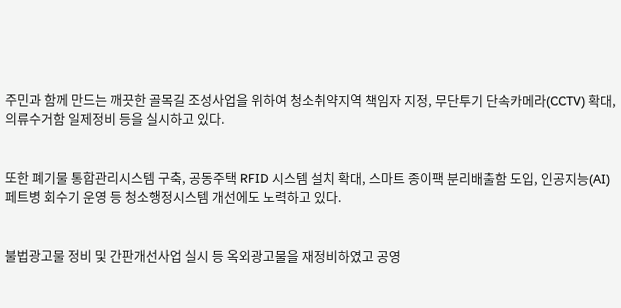주민과 함께 만드는 깨끗한 골목길 조성사업을 위하여 청소취약지역 책임자 지정, 무단투기 단속카메라(CCTV) 확대, 의류수거함 일제정비 등을 실시하고 있다.


또한 폐기물 통합관리시스템 구축, 공동주택 RFID 시스템 설치 확대, 스마트 종이팩 분리배출함 도입, 인공지능(AI) 페트병 회수기 운영 등 청소행정시스템 개선에도 노력하고 있다.


불법광고물 정비 및 간판개선사업 실시 등 옥외광고물을 재정비하였고 공영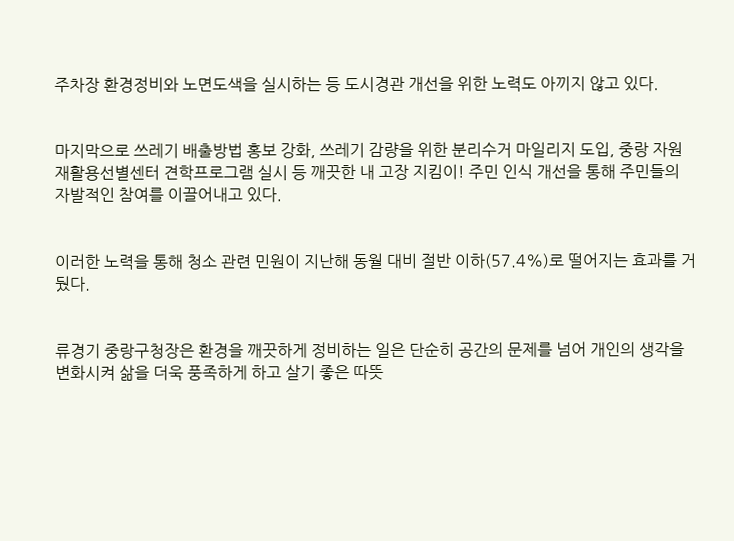주차장 환경정비와 노면도색을 실시하는 등 도시경관 개선을 위한 노력도 아끼지 않고 있다.


마지막으로 쓰레기 배출방법 홍보 강화, 쓰레기 감량을 위한 분리수거 마일리지 도입, 중랑 자원재활용선별센터 견학프로그램 실시 등 깨끗한 내 고장 지킴이! 주민 인식 개선을 통해 주민들의 자발적인 참여를 이끌어내고 있다.


이러한 노력을 통해 청소 관련 민원이 지난해 동월 대비 절반 이하(57.4%)로 떨어지는 효과를 거뒀다.


류경기 중랑구청장은 환경을 깨끗하게 정비하는 일은 단순히 공간의 문제를 넘어 개인의 생각을 변화시켜 삶을 더욱 풍족하게 하고 살기 좋은 따뜻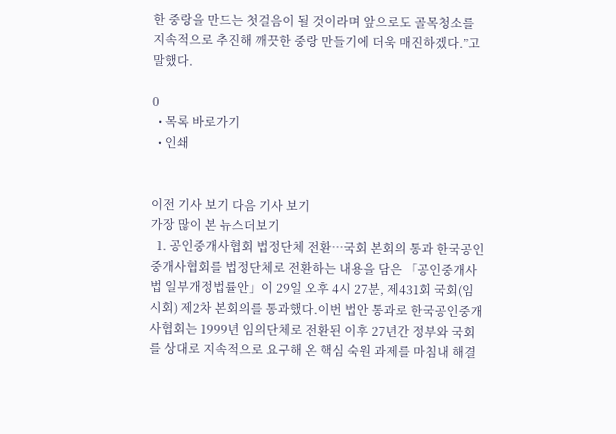한 중랑을 만드는 첫걸음이 될 것이라며 앞으로도 골목청소를 지속적으로 추진해 깨끗한 중랑 만들기에 더욱 매진하겠다.”고 말했다.

0
  • 목록 바로가기
  • 인쇄


이전 기사 보기 다음 기사 보기
가장 많이 본 뉴스더보기
  1. 공인중개사협회 법정단체 전환…국회 본회의 통과 한국공인중개사협회를 법정단체로 전환하는 내용을 담은 「공인중개사법 일부개정법률안」이 29일 오후 4시 27분, 제431회 국회(임시회) 제2차 본회의를 통과했다.이번 법안 통과로 한국공인중개사협회는 1999년 임의단체로 전환된 이후 27년간 정부와 국회를 상대로 지속적으로 요구해 온 핵심 숙원 과제를 마침내 해결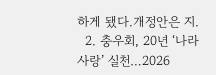하게 됐다.개정안은 지.
  2. 충우회, 20년 ‘나라사랑’ 실천…2026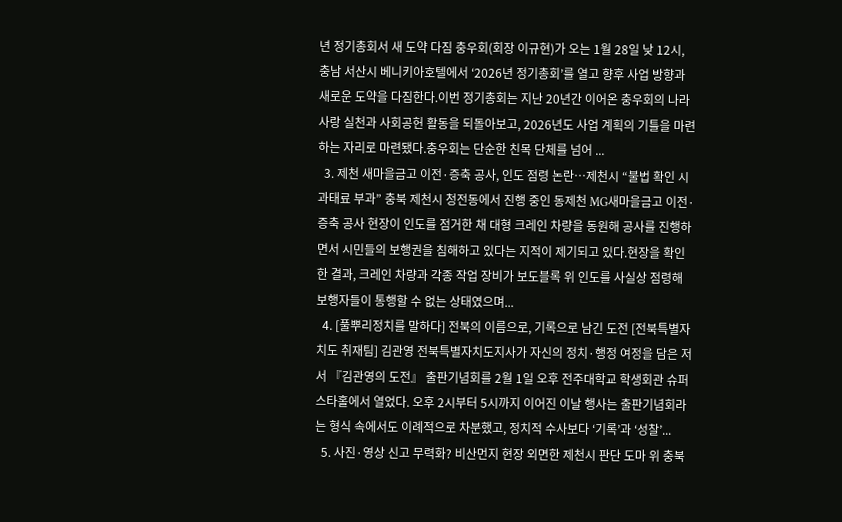년 정기총회서 새 도약 다짐 충우회(회장 이규현)가 오는 1월 28일 낮 12시, 충남 서산시 베니키아호텔에서 ‘2026년 정기총회’를 열고 향후 사업 방향과 새로운 도약을 다짐한다.이번 정기총회는 지난 20년간 이어온 충우회의 나라사랑 실천과 사회공헌 활동을 되돌아보고, 2026년도 사업 계획의 기틀을 마련하는 자리로 마련됐다.충우회는 단순한 친목 단체를 넘어 ...
  3. 제천 새마을금고 이전·증축 공사, 인도 점령 논란…제천시 “불법 확인 시 과태료 부과” 충북 제천시 청전동에서 진행 중인 동제천 MG새마을금고 이전·증축 공사 현장이 인도를 점거한 채 대형 크레인 차량을 동원해 공사를 진행하면서 시민들의 보행권을 침해하고 있다는 지적이 제기되고 있다.현장을 확인한 결과, 크레인 차량과 각종 작업 장비가 보도블록 위 인도를 사실상 점령해 보행자들이 통행할 수 없는 상태였으며...
  4. [풀뿌리정치를 말하다] 전북의 이름으로, 기록으로 남긴 도전 [전북특별자치도 취재팀] 김관영 전북특별자치도지사가 자신의 정치·행정 여정을 담은 저서 『김관영의 도전』 출판기념회를 2월 1일 오후 전주대학교 학생회관 슈퍼스타홀에서 열었다. 오후 2시부터 5시까지 이어진 이날 행사는 출판기념회라는 형식 속에서도 이례적으로 차분했고, 정치적 수사보다 ‘기록’과 ‘성찰’...
  5. 사진·영상 신고 무력화? 비산먼지 현장 외면한 제천시 판단 도마 위 충북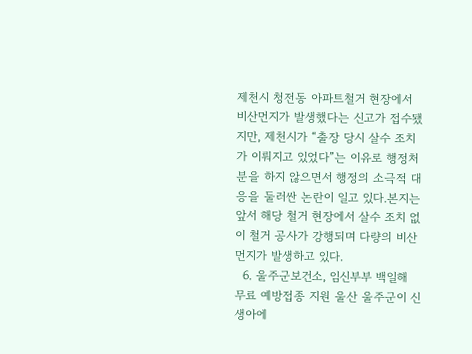제천시 청전동 아파트철거 현장에서 비산먼지가 발생했다는 신고가 접수됐지만, 제천시가 “출장 당시 살수 조치가 이뤄지고 있었다”는 이유로 행정처분을 하지 않으면서 행정의 소극적 대응을 둘러싼 논란이 일고 있다.본지는 앞서 해당 철거 현장에서 살수 조치 없이 철거 공사가 강행되며 다량의 비산먼지가 발생하고 있다.
  6. 울주군보건소, 임신부부 백일해 무료 예방접종 지원 울산 울주군이 신생아에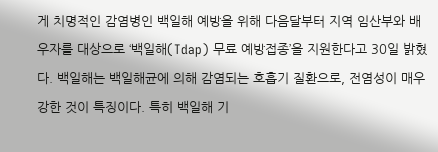게 치명적인 감염병인 백일해 예방을 위해 다음달부터 지역 임산부와 배우자를 대상으로 ‘백일해(Tdap) 무료 예방접종’을 지원한다고 30일 밝혔다. 백일해는 백일해균에 의해 감염되는 호흡기 질환으로, 전염성이 매우 강한 것이 특징이다. 특히 백일해 기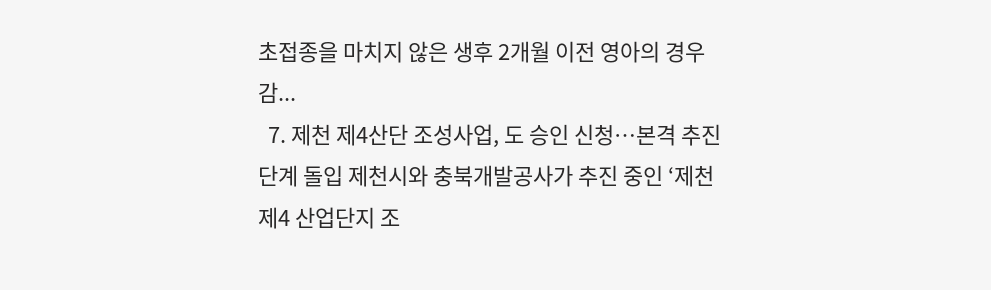초접종을 마치지 않은 생후 2개월 이전 영아의 경우 감...
  7. 제천 제4산단 조성사업, 도 승인 신청…본격 추진 단계 돌입 제천시와 충북개발공사가 추진 중인 ‘제천 제4 산업단지 조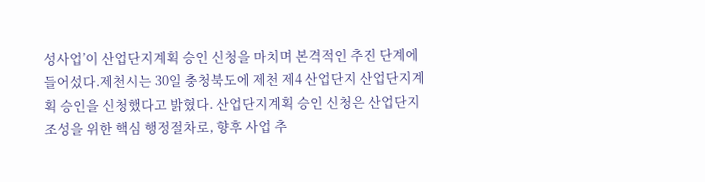성사업’이 산업단지계획 승인 신청을 마치며 본격적인 추진 단계에 들어섰다.제천시는 30일 충청북도에 제천 제4 산업단지 산업단지계획 승인을 신청했다고 밝혔다. 산업단지계획 승인 신청은 산업단지 조성을 위한 핵심 행정절차로, 향후 사업 추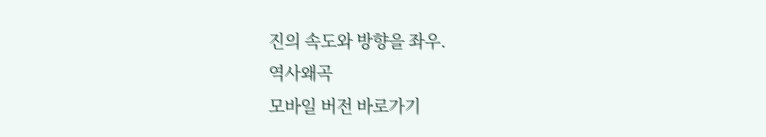진의 속도와 방향을 좌우.
역사왜곡
모바일 버전 바로가기